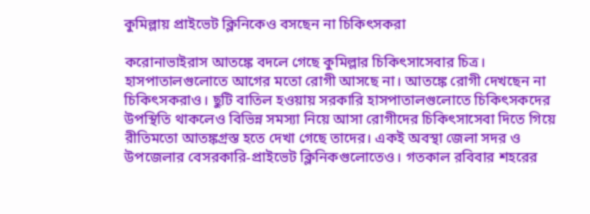কুমিল্লায় প্রাইভেট ক্লিনিকেও বসছেন না চিকিৎসকরা

করোনাভাইরাস আতঙ্কে বদলে গেছে কুমিল্লার চিকিৎসাসেবার চিত্র। হাসপাতালগুলোতে আগের মতো রোগী আসছে না। আতঙ্কে রোগী দেখছেন না চিকিৎসকরাও। ছুটি বাতিল হওয়ায় সরকারি হাসপাতালগুলোতে চিকিৎসকদের উপস্থিতি থাকলেও বিভিন্ন সমস্যা নিয়ে আসা রোগীদের চিকিৎসাসেবা দিতে গিয়ে রীতিমতো আতঙ্কগ্রস্ত হতে দেখা গেছে তাদের। একই অবস্থা জেলা সদর ও উপজেলার বেসরকারি-প্রাইভেট ক্লিনিকগুলোতেও। গতকাল রবিবার শহরের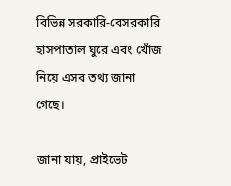বিভিন্ন সরকারি-বেসরকারি হাসপাতাল ঘুরে এবং খোঁজ নিয়ে এসব তথ্য জানা গেছে।

জানা যায়, প্রাইভেট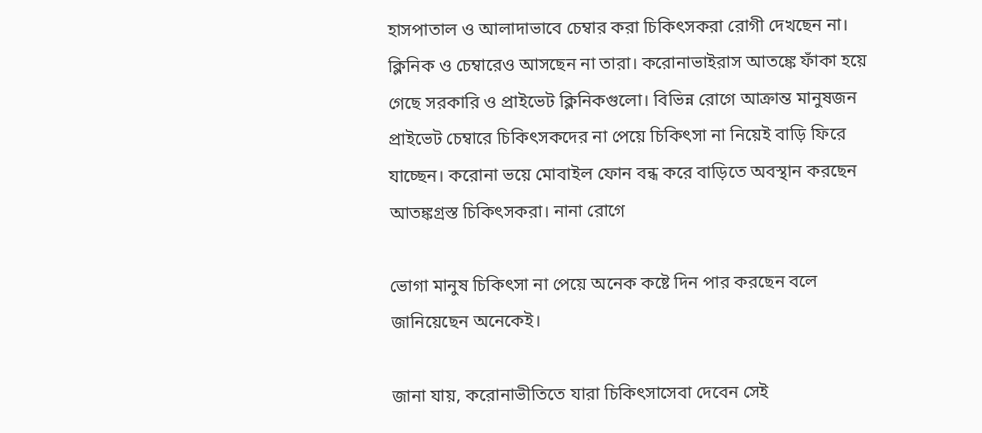হাসপাতাল ও আলাদাভাবে চেম্বার করা চিকিৎসকরা রোগী দেখছেন না। ক্লিনিক ও চেম্বারেও আসছেন না তারা। করোনাভাইরাস আতঙ্কে ফাঁকা হয়ে গেছে সরকারি ও প্রাইভেট ক্লিনিকগুলো। বিভিন্ন রোগে আক্রান্ত মানুষজন প্রাইভেট চেম্বারে চিকিৎসকদের না পেয়ে চিকিৎসা না নিয়েই বাড়ি ফিরে যাচ্ছেন। করোনা ভয়ে মোবাইল ফোন বন্ধ করে বাড়িতে অবস্থান করছেন আতঙ্কগ্রস্ত চিকিৎসকরা। নানা রোগে

ভোগা মানুষ চিকিৎসা না পেয়ে অনেক কষ্টে দিন পার করছেন বলে জানিয়েছেন অনেকেই।

জানা যায়, করোনাভীতিতে যারা চিকিৎসাসেবা দেবেন সেই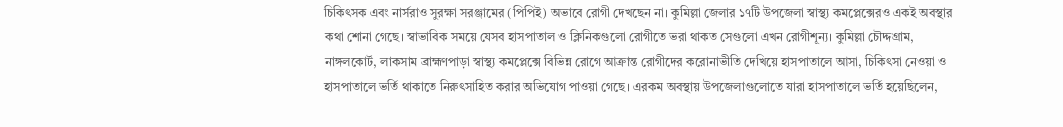চিকিৎসক এবং নার্সরাও সুরক্ষা সরঞ্জামের (পিপিই) অভাবে রোগী দেখছেন না। কুমিল্লা জেলার ১৭টি উপজেলা স্বাস্থ্য কমপ্লেক্সেরও একই অবস্থার কথা শোনা গেছে। স্বাভাবিক সময়ে যেসব হাসপাতাল ও ক্লিনিকগুলো রোগীতে ভরা থাকত সেগুলো এখন রোগীশূন্য। কুমিল্লা চৌদ্দগ্রাম, নাঙ্গলকোর্ট, লাকসাম ব্রাহ্মণপাড়া স্বাস্থ্য কমপ্লেক্সে বিভিন্ন রোগে আক্রান্ত রোগীদের করোনাভীতি দেখিয়ে হাসপাতালে আসা, চিকিৎসা নেওয়া ও হাসপাতালে ভর্তি থাকাতে নিরুৎসাহিত করার অভিযোগ পাওয়া গেছে। এরকম অবস্থায় উপজেলাগুলোতে যারা হাসপাতালে ভর্তি হয়েছিলেন,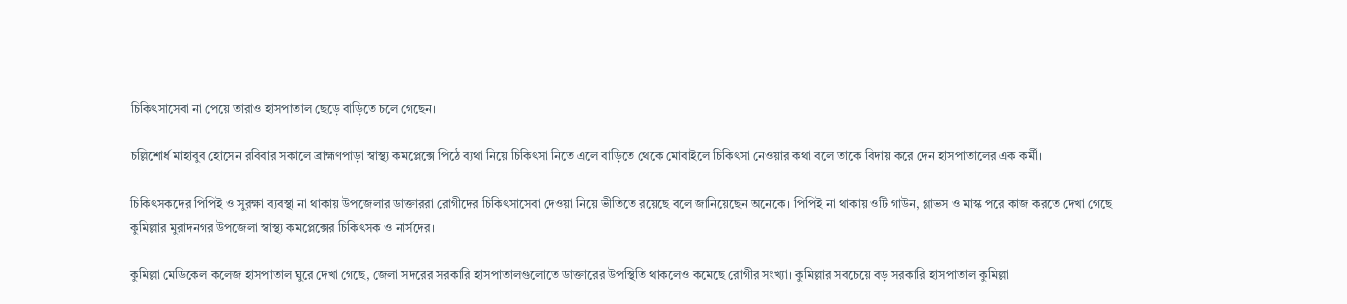চিকিৎসাসেবা না পেয়ে তারাও হাসপাতাল ছেড়ে বাড়িতে চলে গেছেন।

চল্লিশোর্ধ মাহাবুব হোসেন রবিবার সকালে ব্রাহ্মণপাড়া স্বাস্থ্য কমপ্লেক্সে পিঠে ব্যথা নিয়ে চিকিৎসা নিতে এলে বাড়িতে থেকে মোবাইলে চিকিৎসা নেওয়ার কথা বলে তাকে বিদায় করে দেন হাসপাতালের এক কর্মী।

চিকিৎসকদের পিপিই ও সুরক্ষা ব্যবস্থা না থাকায় উপজেলার ডাক্তাররা রোগীদের চিকিৎসাসেবা দেওয়া নিয়ে ভীতিতে রয়েছে বলে জানিয়েছেন অনেকে। পিপিই না থাকায় ওটি গাউন, গ্লাভস ও মাস্ক পরে কাজ করতে দেখা গেছে কুমিল্লার মুরাদনগর উপজেলা স্বাস্থ্য কমপ্লেক্সের চিকিৎসক ও নার্সদের।

কুমিল্লা মেডিকেল কলেজ হাসপাতাল ঘুরে দেখা গেছে, জেলা সদরের সরকারি হাসপাতালগুলোতে ডাক্তারের উপস্থিতি থাকলেও কমেছে রোগীর সংখ্যা। কুমিল্লার সবচেয়ে বড় সরকারি হাসপাতাল কুমিল্লা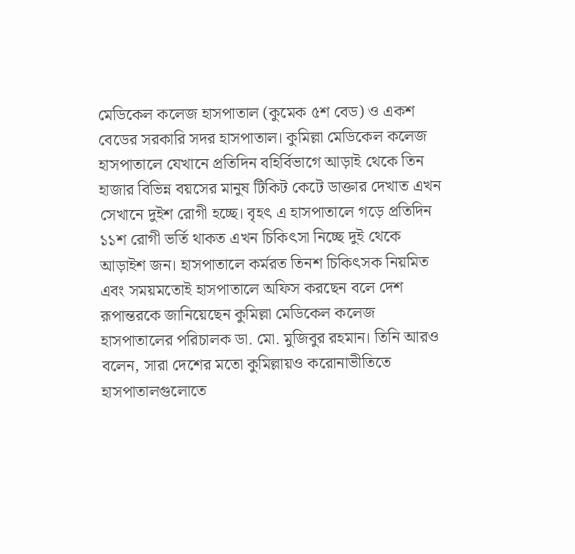মেডিকেল কলেজ হাসপাতাল (কুমেক ৫শ বেড) ও একশ বেডের সরকারি সদর হাসপাতাল। কুমিল্লা মেডিকেল কলেজ হাসপাতালে যেখানে প্রতিদিন বহির্বিভাগে আড়াই থেকে তিন হাজার বিভিন্ন বয়সের মানুষ টিকিট কেটে ডাক্তার দেখাত এখন সেখানে দুইশ রোগী হচ্ছে। বৃহৎ এ হাসপাতালে গড়ে প্রতিদিন ১১শ রোগী ভর্তি থাকত এখন চিকিৎসা নিচ্ছে দুই থেকে আড়াইশ জন। হাসপাতালে কর্মরত তিনশ চিকিৎসক নিয়মিত এবং সময়মতোই হাসপাতালে অফিস করছেন বলে দেশ রূপান্তরকে জানিয়েছেন কুমিল্লা মেডিকেল কলেজ হাসপাতালের পরিচালক ডা. মো. মুজিবুর রহমান। তিনি আরও বলেন, সারা দেশের মতো কুমিল্লায়ও করোনাভীতিতে হাসপাতালগুলোতে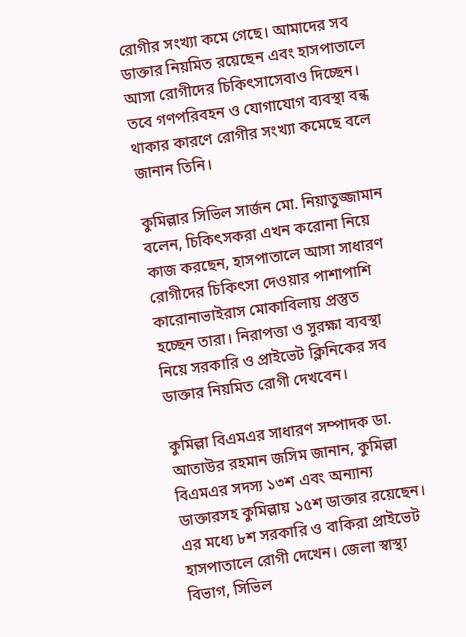রোগীর সংখ্যা কমে গেছে। আমাদের সব ডাক্তার নিয়মিত রয়েছেন এবং হাসপাতালে আসা রোগীদের চিকিৎসাসেবাও দিচ্ছেন। তবে গণপরিবহন ও যোগাযোগ ব্যবস্থা বন্ধ থাকার কারণে রোগীর সংখ্যা কমেছে বলে জানান তিনি।

কুমিল্লার সিভিল সার্জন মো. নিয়াতুজ্জামান বলেন, চিকিৎসকরা এখন করোনা নিয়ে কাজ করছেন, হাসপাতালে আসা সাধারণ রোগীদের চিকিৎসা দেওয়ার পাশাপাশি কারোনাভাইরাস মোকাবিলায় প্রস্তুত হচ্ছেন তারা। নিরাপত্তা ও সুরক্ষা ব্যবস্থা নিয়ে সরকারি ও প্রাইভেট ক্লিনিকের সব ডাক্তার নিয়মিত রোগী দেখবেন।

কুমিল্লা বিএমএর সাধারণ সম্পাদক ডা. আতাউর রহমান জসিম জানান, কুমিল্লা বিএমএর সদস্য ১৩শ এবং অন্যান্য ডাক্তারসহ কুমিল্লায় ১৫শ ডাক্তার রয়েছেন। এর মধ্যে ৮শ সরকারি ও বাকিরা প্রাইভেট হাসপাতালে রোগী দেখেন। জেলা স্বাস্থ্য বিভাগ, সিভিল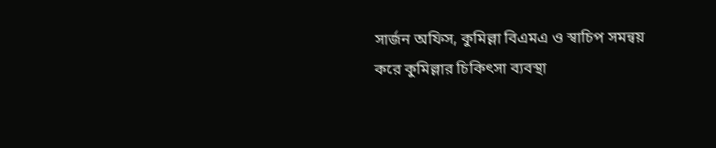সার্জন অফিস, কুমিল্লা বিএমএ ও স্বাচিপ সমন্বয় করে কুমিল্লার চিকিৎসা ব্যবস্থা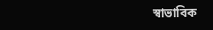স্বাভাবিক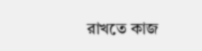রাখতে কাজ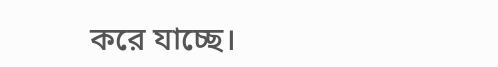করে যাচ্ছে।